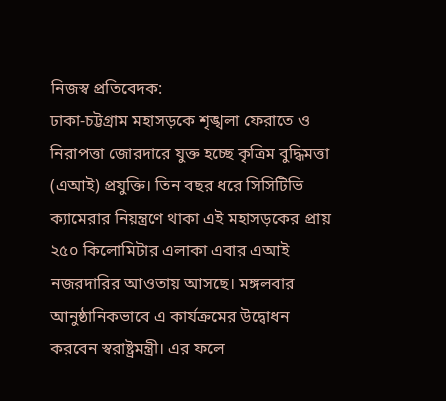নিজস্ব প্রতিবেদক:
ঢাকা-চট্টগ্রাম মহাসড়কে শৃঙ্খলা ফেরাতে ও নিরাপত্তা জোরদারে যুক্ত হচ্ছে কৃত্রিম বুদ্ধিমত্তা (এআই) প্রযুক্তি। তিন বছর ধরে সিসিটিভি ক্যামেরার নিয়ন্ত্রণে থাকা এই মহাসড়কের প্রায় ২৫০ কিলোমিটার এলাকা এবার এআই নজরদারির আওতায় আসছে। মঙ্গলবার আনুষ্ঠানিকভাবে এ কার্যক্রমের উদ্বোধন করবেন স্বরাষ্ট্রমন্ত্রী। এর ফলে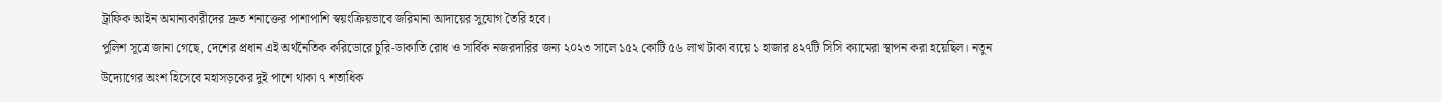ট্রাফিক আইন অমান্যকারীদের দ্রুত শনাক্তের পাশাপাশি স্বয়ংক্রিয়ভাবে জরিমানা আদায়ের সুযোগ তৈরি হবে।
পুলিশ সূত্রে জানা গেছে, দেশের প্রধান এই অর্থনৈতিক করিডোরে চুরি-ডাকাতি রোধ ও সার্বিক নজরদারির জন্য ২০২৩ সালে ১৫২ কোটি ৫৬ লাখ টাকা ব্যয়ে ১ হাজার ৪২৭টি সিসি ক্যামেরা স্থাপন করা হয়েছিল। নতুন উদ্যোগের অংশ হিসেবে মহাসড়কের দুই পাশে থাকা ৭ শতাধিক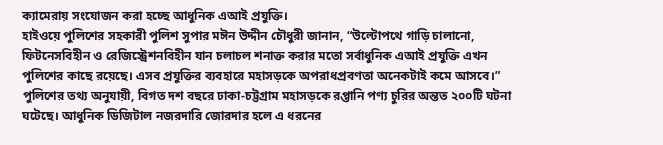ক্যামেরায় সংযোজন করা হচ্ছে আধুনিক এআই প্রযুক্তি।
হাইওয়ে পুলিশের সহকারী পুলিশ সুপার মঈন উদ্দীন চৌধুরী জানান, “উল্টোপথে গাড়ি চালানো, ফিটনেসবিহীন ও রেজিস্ট্রেশনবিহীন যান চলাচল শনাক্ত করার মতো সর্বাধুনিক এআই প্রযুক্তি এখন পুলিশের কাছে রয়েছে। এসব প্রযুক্তির ব্যবহারে মহাসড়কে অপরাধপ্রবণতা অনেকটাই কমে আসবে।”
পুলিশের তথ্য অনুযায়ী, বিগত দশ বছরে ঢাকা-চট্টগ্রাম মহাসড়কে রপ্তানি পণ্য চুরির অন্তত ২০০টি ঘটনা ঘটেছে। আধুনিক ডিজিটাল নজরদারি জোরদার হলে এ ধরনের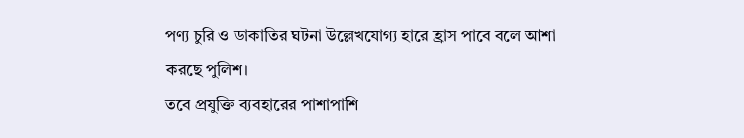পণ্য চুরি ও ডাকাতির ঘটনা উল্লেখযোগ্য হারে হ্রাস পাবে বলে আশা করছে পুলিশ।
তবে প্রযুক্তি ব্যবহারের পাশাপাশি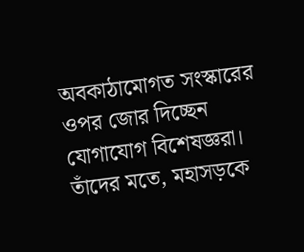অবকাঠামোগত সংস্কারের ওপর জোর দিচ্ছেন যোগাযোগ বিশেষজ্ঞরা। তাঁদের মতে, মহাসড়কে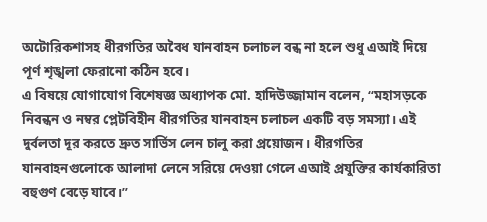অটোরিকশাসহ ধীরগতির অবৈধ যানবাহন চলাচল বন্ধ না হলে শুধু এআই দিয়ে পূর্ণ শৃঙ্খলা ফেরানো কঠিন হবে।
এ বিষয়ে যোগাযোগ বিশেষজ্ঞ অধ্যাপক মো. হাদিউজ্জামান বলেন, “মহাসড়কে নিবন্ধন ও নম্বর প্লেটবিহীন ধীরগতির যানবাহন চলাচল একটি বড় সমস্যা। এই দুর্বলতা দূর করতে দ্রুত সার্ভিস লেন চালু করা প্রয়োজন। ধীরগতির যানবাহনগুলোকে আলাদা লেনে সরিয়ে দেওয়া গেলে এআই প্রযুক্তির কার্যকারিতা বহুগুণ বেড়ে যাবে।”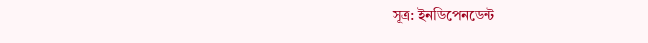সূত্র: ইনডিপেনডেন্ট